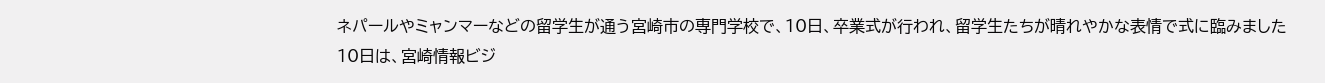ネパールやミャンマーなどの留学生が通う宮崎市の専門学校で、10日、卒業式が行われ、留学生たちが晴れやかな表情で式に臨みました
10日は、宮崎情報ビジ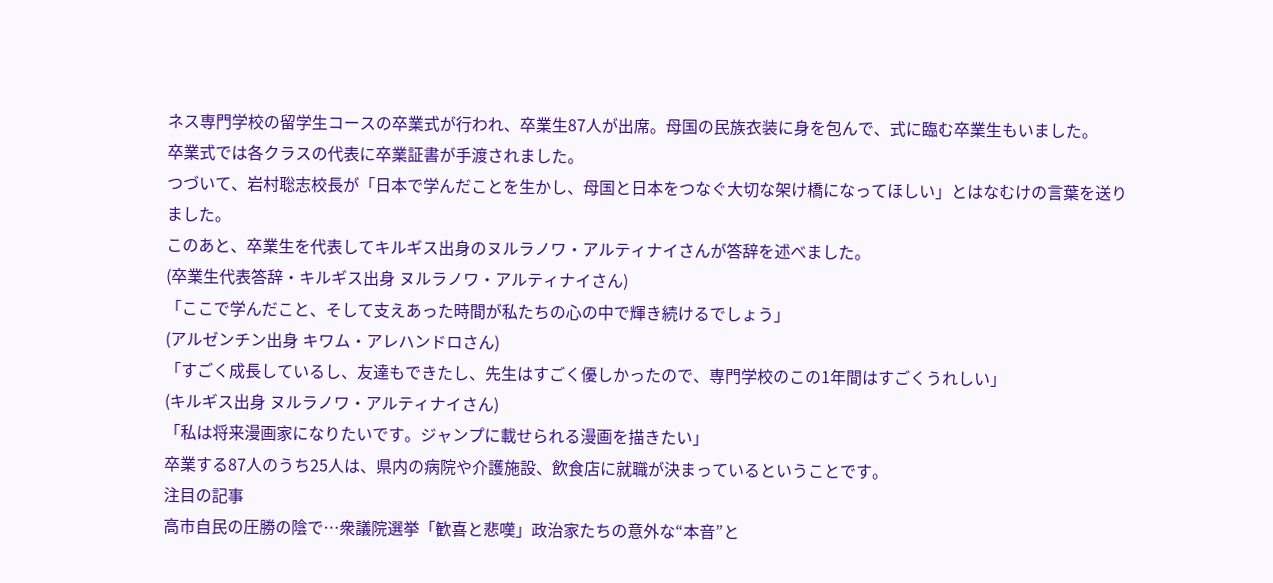ネス専門学校の留学生コースの卒業式が行われ、卒業生87人が出席。母国の民族衣装に身を包んで、式に臨む卒業生もいました。
卒業式では各クラスの代表に卒業証書が手渡されました。
つづいて、岩村聡志校長が「日本で学んだことを生かし、母国と日本をつなぐ大切な架け橋になってほしい」とはなむけの言葉を送りました。
このあと、卒業生を代表してキルギス出身のヌルラノワ・アルティナイさんが答辞を述べました。
(卒業生代表答辞・キルギス出身 ヌルラノワ・アルティナイさん)
「ここで学んだこと、そして支えあった時間が私たちの心の中で輝き続けるでしょう」
(アルゼンチン出身 キワム・アレハンドロさん)
「すごく成長しているし、友達もできたし、先生はすごく優しかったので、専門学校のこの1年間はすごくうれしい」
(キルギス出身 ヌルラノワ・アルティナイさん)
「私は将来漫画家になりたいです。ジャンプに載せられる漫画を描きたい」
卒業する87人のうち25人は、県内の病院や介護施設、飲食店に就職が決まっているということです。
注目の記事
高市自民の圧勝の陰で…衆議院選挙「歓喜と悲嘆」政治家たちの意外な“本音”と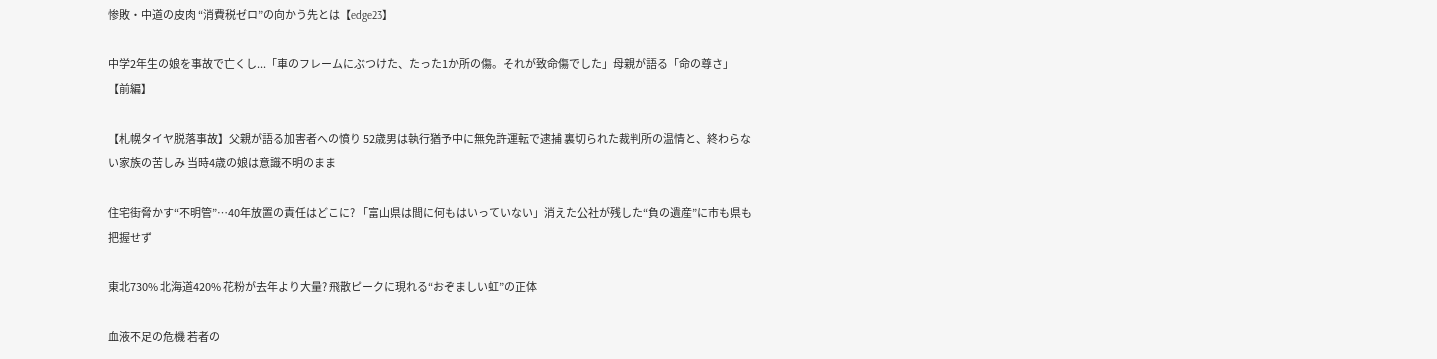惨敗・中道の皮肉 “消費税ゼロ”の向かう先とは【edge23】

中学2年生の娘を事故で亡くし...「車のフレームにぶつけた、たった1か所の傷。それが致命傷でした」母親が語る「命の尊さ」【前編】

【札幌タイヤ脱落事故】父親が語る加害者への憤り 52歳男は執行猶予中に無免許運転で逮捕 裏切られた裁判所の温情と、終わらない家族の苦しみ 当時4歳の娘は意識不明のまま

住宅街脅かす“不明管”…40年放置の責任はどこに? 「富山県は間に何もはいっていない」消えた公社が残した“負の遺産”に市も県も把握せず

東北730% 北海道420% 花粉が去年より大量? 飛散ピークに現れる“おぞましい虹”の正体

血液不足の危機 若者の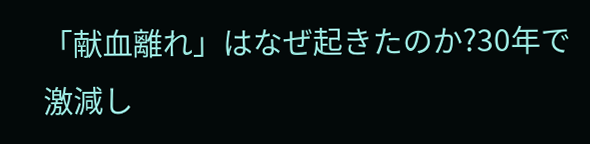「献血離れ」はなぜ起きたのか?30年で激減し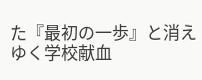た『最初の一歩』と消えゆく学校献血